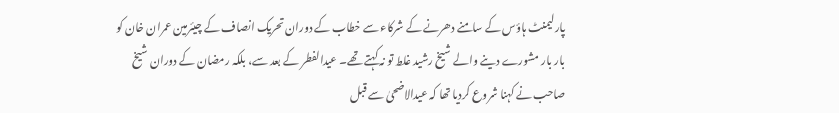پارلیمنٹ ہاؤس کے سامنے دھرنے کے شرکاء سے خطاب کے دوران تحریک انصاف کے چیئرمین عمران خان کو بار بار مشورے دینے والے شیخ رشید غلط تو نہ کہتے تھے۔ عیدالفطر کے بعد سے، بلکہ رمضان کے دوران شیخ صاحب نے کہنا شروع کردیا تھا کہ عیدالاضحیٰ سے قبل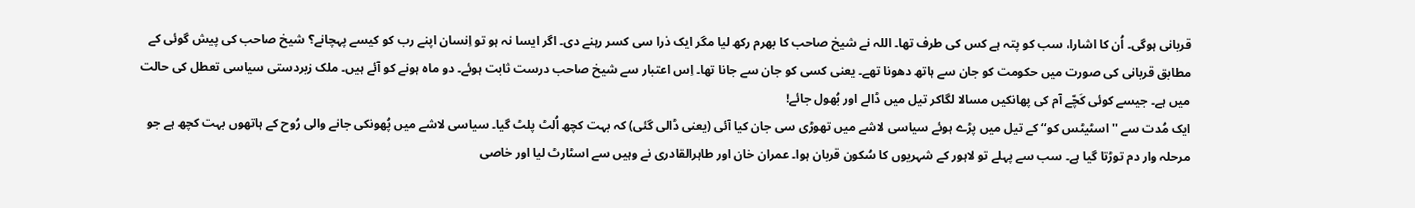قربانی ہوگی۔ اُن کا اشارا، سب کو پتہ ہے کس کی طرف تھا۔ اللہ نے شیخ صاحب کا بھرم رکھ لیا مگر ایک ذرا سی کسر رہنے دی۔ اگر ایسا نہ ہو تو اِنسان اپنے رب کو کیسے پہچانے؟ شیخ صاحب کی پیش گوئی کے مطابق قربانی کی صورت میں حکومت کو جان سے ہاتھ دھونا تھے۔ یعنی کسی کو جان سے جانا تھا۔ اِس اعتبار سے شیخ صاحب درست ثابت ہوئے۔ دو ماہ ہونے کو آئے ہیں۔ ملک زبردستی سیاسی تعطل کی حالت میں ہے۔ جیسے کوئی کَچّے آم کی پھانکیں مسالا لگاکر تیل میں ڈالے اور بُھول جائے!
ایک مُدت سے ''اسٹیٹس کو‘‘ کے تیل میں پڑے ہوئے سیاسی لاشے میں تھوڑی سی جان کیا آئی (یعنی ڈالی گئی) کہ بہت کچھ اُلٹ پلٹ گیا۔ سیاسی لاشے میں پُھونکی جانے والی رُوح کے ہاتھوں بہت کچھ ہے جو مرحلہ وار دم توڑتا گیا ہے۔ سب سے پہلے تو لاہور کے شہریوں کا سُکون قربان ہوا۔ عمران خان اور طاہرالقادری نے وہیں سے اسٹارٹ لیا اور خاصی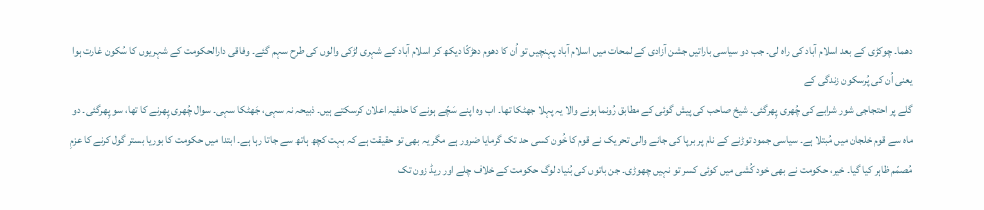دھما۔ چوکڑی کے بعد اسلام آباد کی راہ لی۔ جب دو سیاسی باراتیں جشن آزادی کے لمحات میں اسلام آباد پہنچیں تو اُن کا دھوم دھڑکّا دیکھ کر اسلام آباد کے شہری لڑکی والوں کی طرح سہم گئے۔ وفاقی دارالحکومت کے شہریوں کا سُکون غارت ہوا یعنی اُن کی پُرسکون زندگی کے
گلے پر احتجاجی شور شرابے کی چُھری پِھرگئی۔ شیخ صاحب کی پیش گوئی کے مطابق رُونما ہونے والا یہ پہلا جھٹکا تھا۔ اب وہ اپنے سَچّے ہونے کا حلفیہ اعلان کرسکتے ہیں۔ ذبیحہ نہ سہی، جَھٹکا سہی۔ سوال چُھری پِھرنے کا تھا، سو پِھرگئی۔ دو ماہ سے قوم خلجان میں مُبتلا ہے۔ سیاسی جمود توڑنے کے نام پر برپا کی جانے والی تحریک نے قوم کا خُون کسی حد تک گرمایا ضرور ہے مگر یہ بھی تو حقیقت ہے کہ بہت کچھ ہاتھ سے جاتا رہا ہے۔ ابتدا میں حکومت کا بوریا بستر گول کرنے کا عزمِ مُصمّم ظاہر کیا گیا۔ خیر، حکومت نے بھی خود کُشی میں کوئی کسر تو نہیں چھوڑی۔ جن باتوں کی بُنیاد لوگ حکومت کے خلاف چلے اور ریڈ زون تک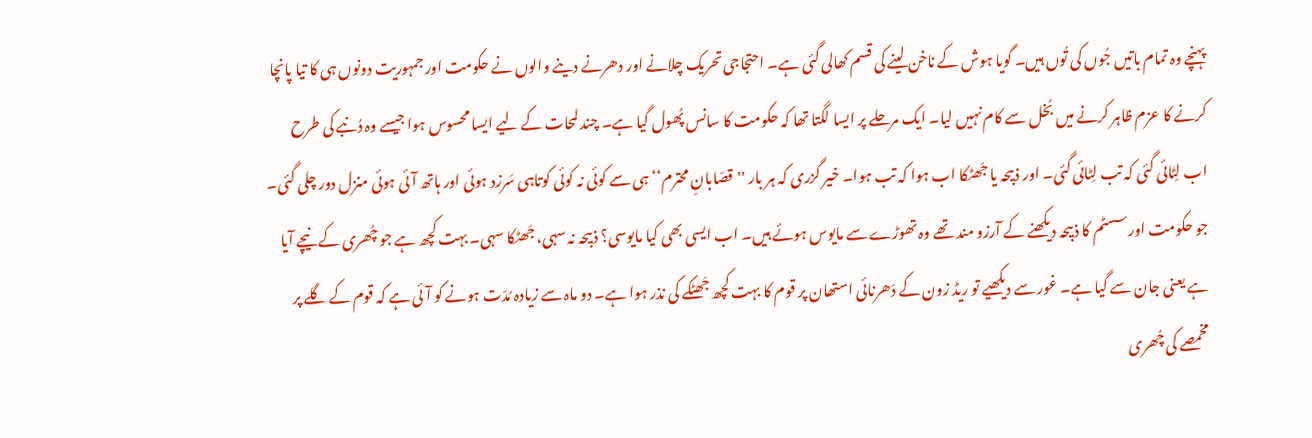پہنچے وہ تمام باتیں جُوں کی تُوں ہیں۔ گویا ہوش کے ناخن لینے کی قسم کھالی گئی ہے۔ احتجاجی تحریک چلانے اور دھرنے دینے والوں نے حکومت اور جمہوریت دونوں ہی کا تیا پانچا کرنے کا عزم ظاہر کرنے میں بُخل سے کام نہیں لیا۔ ایک مرحلے پر ایسا لگتا تھا کہ حکومت کا سانس پُھول گیا ہے۔ چند لمحات کے لیے ایسا محسوس ہوا جیسے وہ دُنبے کی طرح اب لِٹائی گئی کہ تب لِٹائی گئی۔ اور ذبیحہ یا جَھٹکا اب ہوا کہ تب ہوا۔ خیر گزری کہ ہر بار ''قصّابانِ محترم‘‘ ہی سے کوئی نہ کوئی کوتاہی سَرزد ہوئی اور ہاتھ آئی ہوئی منزل دور چلی گئی۔
جو حکومت اور سسٹم کا ذبیحہ دیکھنے کے آرزو مند تھے وہ تھوڑے سے مایوس ہوئے ہیں۔ اب ایسی بھی کیا مایوسی؟ ذبیحہ نہ سہی، جَھٹکا سہی۔ بہت کچھ ہے جو چُھری کے نیچے آیا ہے یعنی جان سے گیا ہے۔ غور سے دیکھیے تو ریڈ زون کے دَھرنائی استھان پر قوم کا بہت کچھ جَھٹکے کی نذر ہوا ہے۔ دو ماہ سے زیادہ مُدّت ہونے کو آئی ہے کہ قوم کے گلے پر مخمصے کی چُھری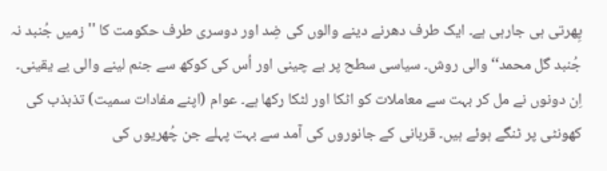پِھرتی ہی جارہی ہے۔ ایک طرف دھرنے دینے والوں کی ضِد اور دوسری طرف حکومت کا ''زمیں جُنبد نہ جُنبد گل محمد‘‘ والی روش۔ سیاسی سطح پر بے چینی اور اُس کی کوکھ سے جنم لینے والی بے یقینی۔ اِن دونوں نے مل کر بہت سے معاملات کو اٹکا اور لٹکا رکھا ہے۔ عوام (اپنے مفادات سمیت) تذبذب کی کھونٹی پر ٹنگے ہوئے ہیں۔ قربانی کے جانوروں کی آمد سے بہت پہلے جن چُھریوں کی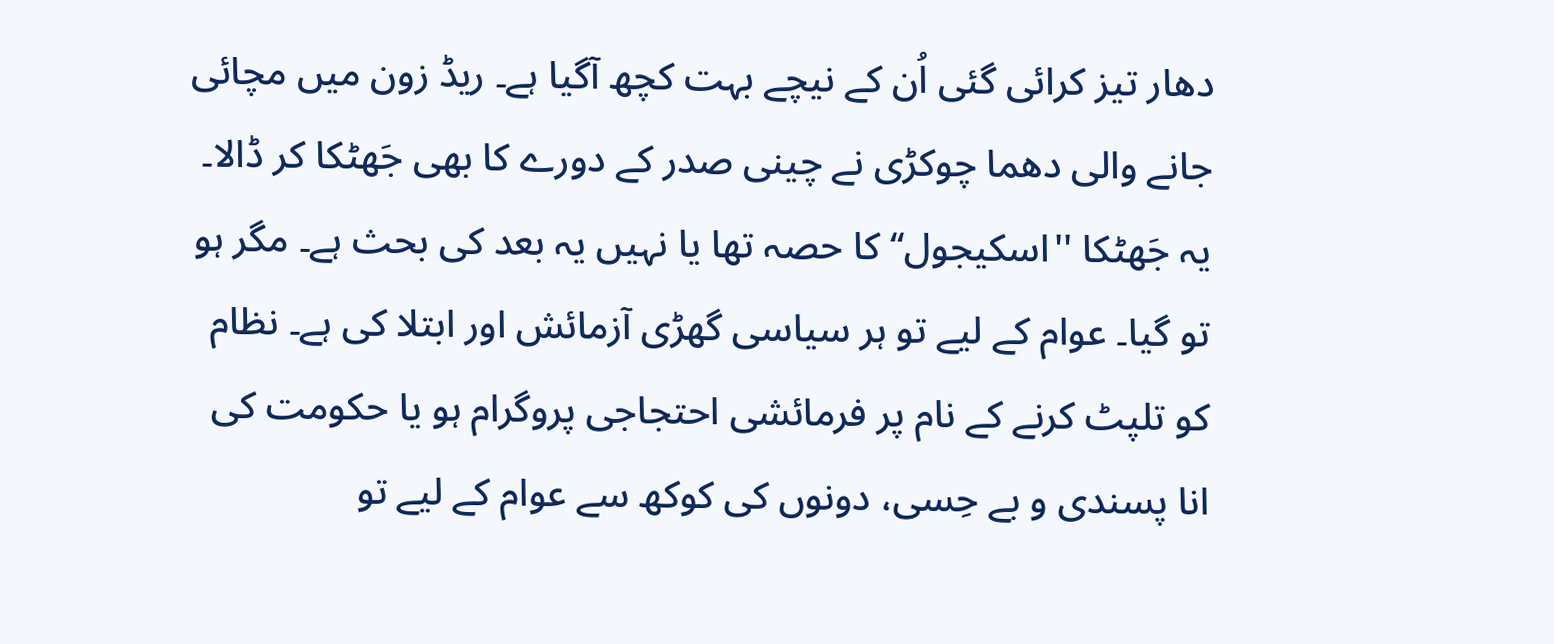دھار تیز کرائی گئی اُن کے نیچے بہت کچھ آگیا ہے۔ ریڈ زون میں مچائی جانے والی دھما چوکڑی نے چینی صدر کے دورے کا بھی جَھٹکا کر ڈالا۔ یہ جَھٹکا ''اسکیجول‘‘ کا حصہ تھا یا نہیں یہ بعد کی بحث ہے۔ مگر ہو تو گیا۔ عوام کے لیے تو ہر سیاسی گھڑی آزمائش اور ابتلا کی ہے۔ نظام کو تلپٹ کرنے کے نام پر فرمائشی احتجاجی پروگرام ہو یا حکومت کی انا پسندی و بے حِسی، دونوں کی کوکھ سے عوام کے لیے تو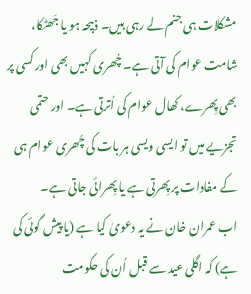مشکلات ہی جنم لے رہی ہیں۔ ذبیحہ ہو یا جَھٹکا، شامت عوام کی آتی ہے۔ چُھری کہیں بھی اور کسی پر بھی پِھرے، کھال عوام کی اُترتی ہے۔ اور حتمی تجزیے میں تو ایسی ویسی ہر بات کی چُھری عوام ہی کے مفادات پر پِھرتی ہے یا پِھرائی جاتی ہے۔
اب عمران خان نے یہ دعویٰ کیا ہے (یا پیش گوئی کی ہے) کہ اگلی عید سے قبل اُن کی حکومت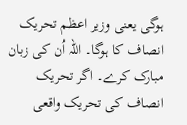ہوگی یعنی وزیر اعظم تحریک انصاف کا ہوگا۔ اللہ اُن کی زبان مبارک کرے۔ اگر تحریک انصاف کی تحریک واقعی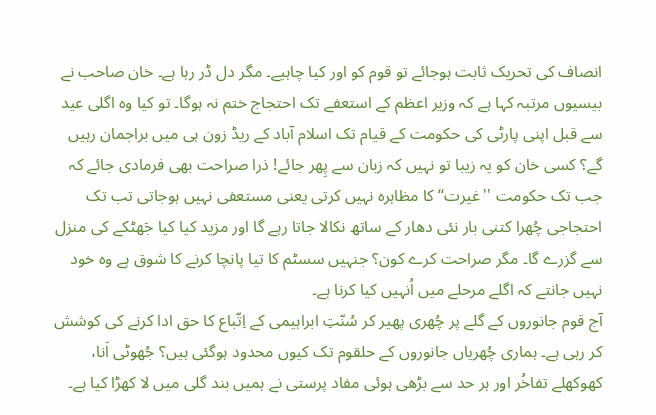انصاف کی تحریک ثابت ہوجائے تو قوم کو اور کیا چاہیے۔ مگر دل ڈر رہا ہے۔ خان صاحب نے بیسیوں مرتبہ کہا ہے کہ وزیر اعظم کے استعفے تک احتجاج ختم نہ ہوگا۔ تو کیا وہ اگلی عید سے قبل اپنی پارٹی کی حکومت کے قیام تک اسلام آباد کے ریڈ زون ہی میں براجمان رہیں گے؟ کسی خان کو یہ زیبا تو نہیں کہ زبان سے پِھر جائے! ذرا صراحت بھی فرمادی جائے کہ جب تک حکومت ''غیرت‘‘ کا مظاہرہ نہیں کرتی یعنی مستعفی نہیں ہوجاتی تب تک احتجاجی چُھرا کتنی بار نئی دھار کے ساتھ نکالا جاتا رہے گا اور مزید کیا کیا جَھٹکے کی منزل سے گزرے گا۔ مگر صراحت کرے کون؟ جنہیں سسٹم کا تیا پانچا کرنے کا شوق ہے وہ خود نہیں جانتے کہ اگلے مرحلے میں اُنہیں کیا کرنا ہے۔
آج قوم جانوروں کے گلے پر چُھری پھیر کر سُنّتِ ابراہیمی کے اِتّباع کا حق ادا کرنے کی کوشش کر رہی ہے۔ ہماری چُھریاں جانوروں کے حلقوم تک کیوں محدود ہوگئی ہیں؟ جُھوٹی اَنا، کھوکھلے تفاخُر اور ہر حد سے بڑھی ہوئی مفاد پرستی نے ہمیں بند گلی میں لا کھڑا کیا ہے۔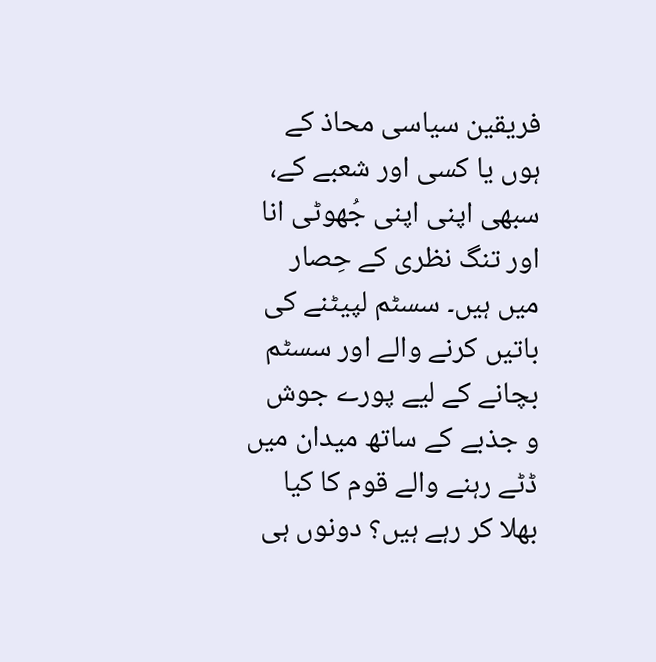فریقین سیاسی محاذ کے ہوں یا کسی اور شعبے کے، سبھی اپنی اپنی جُھوٹی انا اور تنگ نظری کے حِصار میں ہیں۔ سسٹم لپیٹنے کی باتیں کرنے والے اور سسٹم بچانے کے لیے پورے جوش و جذبے کے ساتھ میدان میں ڈٹے رہنے والے قوم کا کیا بھلا کر رہے ہیں؟ دونوں ہی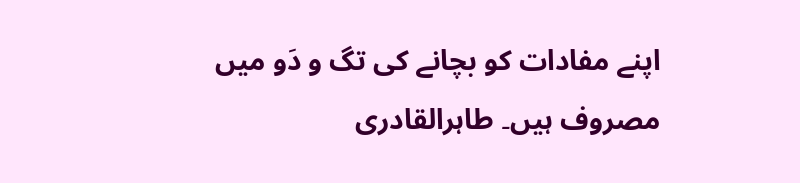اپنے مفادات کو بچانے کی تگ و دَو میں مصروف ہیں۔ طاہرالقادری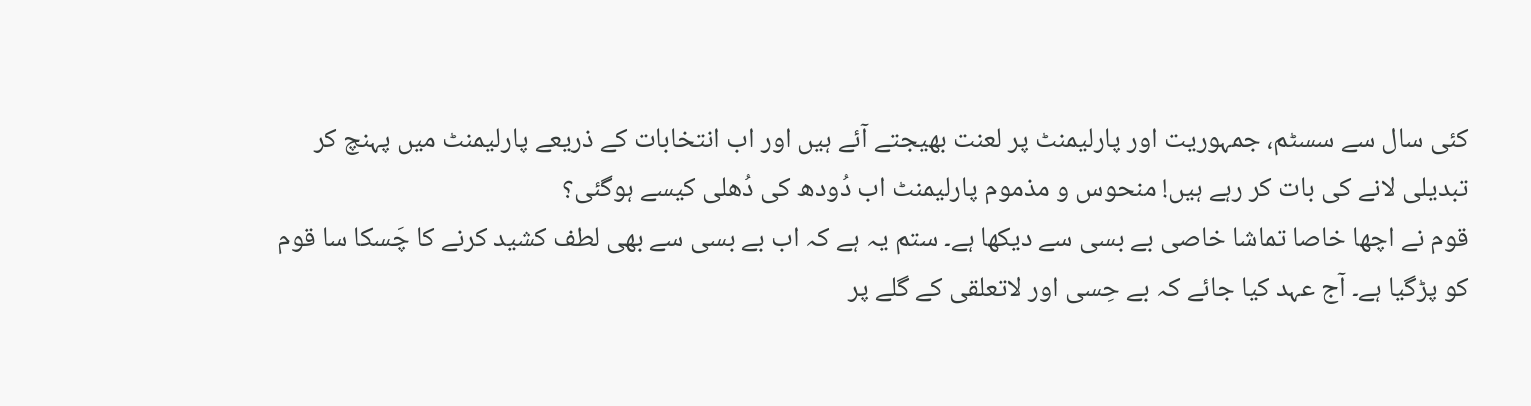کئی سال سے سسٹم، جمہوریت اور پارلیمنٹ پر لعنت بھیجتے آئے ہیں اور اب انتخابات کے ذریعے پارلیمنٹ میں پہنچ کر تبدیلی لانے کی بات کر رہے ہیں! منحوس و مذموم پارلیمنٹ اب دُودھ کی دُھلی کیسے ہوگئی؟
قوم نے اچھا خاصا تماشا خاصی بے بسی سے دیکھا ہے۔ ستم یہ ہے کہ اب بے بسی سے بھی لطف کشید کرنے کا چَسکا سا قوم کو پڑگیا ہے۔ آج عہد کیا جائے کہ بے حِسی اور لاتعلقی کے گلے پر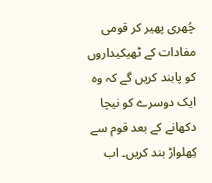چُھری پھیر کر قومی مفادات کے ٹھیکیداروں کو پابند کریں گے کہ وہ ایک دوسرے کو نیچا دکھانے کے بعد قوم سے کِھلواڑ بند کریں۔ اب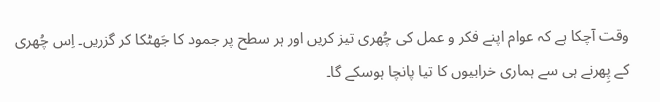وقت آچکا ہے کہ عوام اپنے فکر و عمل کی چُھری تیز کریں اور ہر سطح پر جمود کا جَھٹکا کر گزریں۔ اِس چُھری کے پِھرنے ہی سے ہماری خرابیوں کا تیا پانچا ہوسکے گا۔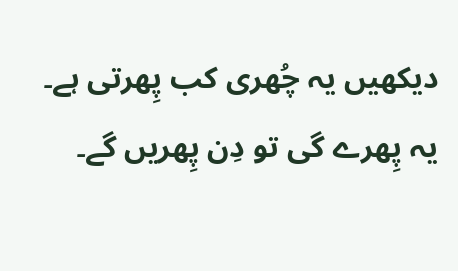دیکھیں یہ چُھری کب پِھرتی ہے۔ یہ پِھرے گی تو دِن پِھریں گے۔